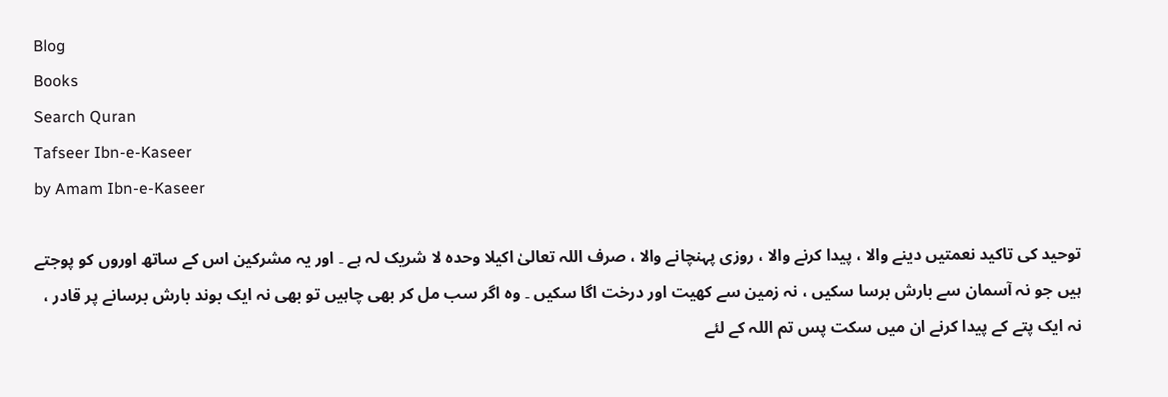Blog
Books
Search Quran
Tafseer Ibn-e-Kaseer
by Amam Ibn-e-Kaseer

توحید کی تاکید نعمتیں دینے والا ، پیدا کرنے والا ، روزی پہنچانے والا ، صرف اللہ تعالیٰ اکیلا وحدہ لا شریک لہ ہے ۔ اور یہ مشرکین اس کے ساتھ اوروں کو پوجتے ہیں جو نہ آسمان سے بارش برسا سکیں ، نہ زمین سے کھیت اور درخت اگا سکیں ۔ وہ اگر سب مل کر بھی چاہیں تو بھی نہ ایک بوند بارش برسانے پر قادر ، نہ ایک پتے کے پیدا کرنے ان میں سکت پس تم اللہ کے لئے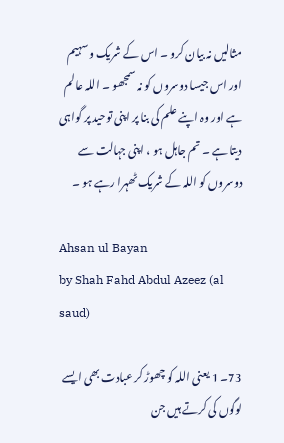مثالیں نہ بیان کرو ۔ اس کے شریک و سہیم اور اس جیسا دوسروں کو نہ سمجھو ۔ اللہ عالم ہے اور وہ اپنے علم کی بنا پر اپنی توحید پر گواہی دیتا ہے ۔ تم جاہل ہو ، اپنی جہالت سے دوسروں کو اللہ کے شریک ٹھہرا رہے ہو ۔

Ahsan ul Bayan
by Shah Fahd Abdul Azeez (al saud)

73۔ 1 یعنی اللہ کو چھوڑ کر عبادت بھی ایسے لوگوں کی کرتے ہیں جن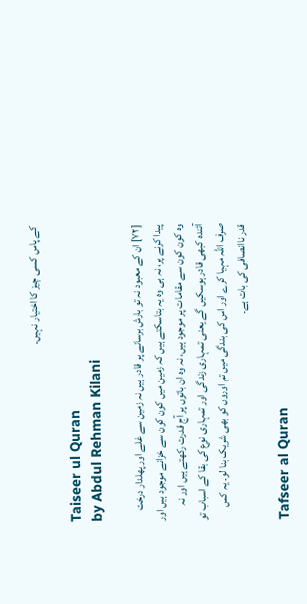کے پاس کسی چیز کا اختیار نہیں۔

Taiseer ul Quran
by Abdul Rehman Kilani

[٧٢] ان کے معبود نہ تو بارش برسانے پر قادر ہیں نہ زمین سے غلے اور پھلدار درخت پیدا کرنے پر، نہ ہی وہ یہ بتاسکتے ہیں کہ زمین میں کون کون سے خزانے موجود ہیں اور وہ کون کون سے مقامات پر موجود ہیں، نہ وہ ان باتوں پر آج قدرت رکھتے ہیں اور نہ آئندہ کبھی قادر ہوسکیں گے یعنی تمہاری زندگی اور تمہاری نوع کی بقا کے اسباب تو صرف اللہ مہیا کرے اور اس کی بندگی میں تم اوروں کو بھی شریک بنا لو۔ یہ کس قدر ناانصافی کی بات ہے۔

Tafseer al Quran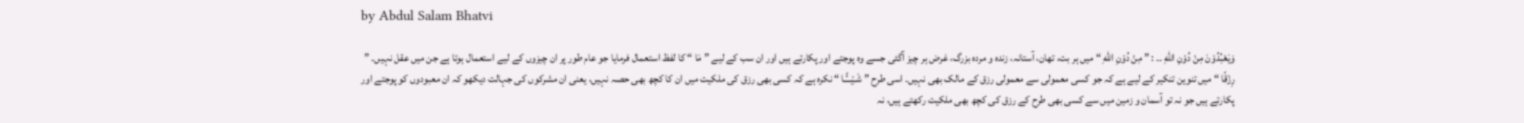by Abdul Salam Bhatvi

وَيَعْبُدُوْنَ مِنْ دُوْنِ اللّٰهِ ۔۔ : ” مِنْ دُوْنِ اللّٰهِ “ میں ہر بت، تھان، آستانہ، زندہ و مردہ بزرگ، غرض ہر چیز آگئی جسے وہ پوجتے اور پکارتے ہیں اور ان سب کے لیے ” مَا “ کا لفظ استعمال فرمایا جو عام طور پر ان چیزوں کے لیے استعمال ہوتا ہے جن میں عقل نہیں۔ ” رِزْقًا “ میں تنوین تنکیر کے لیے ہے کہ جو کسی معمولی سے معمولی رزق کے مالک بھی نہیں۔ اسی طرح ” شَـيْـــًٔـا “ نکرہ ہے کہ کسی بھی رزق کی ملکیت میں ان کا کچھ بھی حصہ نہیں، یعنی ان مشرکوں کی جہالت دیکھو کہ ان معبودوں کو پوجتے اور پکارتے ہیں جو نہ تو آسمان و زمین میں سے کسی بھی طرح کے رزق کی کچھ بھی ملکیت رکھتے ہیں، نہ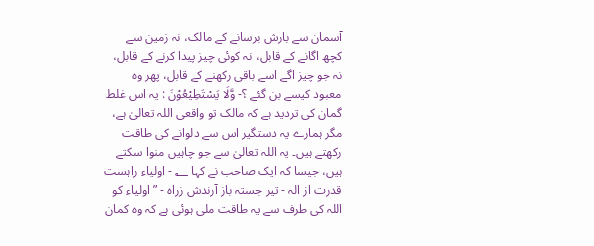آسمان سے بارش برسانے کے مالک، نہ زمین سے کچھ اگانے کے قابل، نہ کوئی چیز پیدا کرنے کے قابل، نہ جو چیز اگے اسے باقی رکھنے کے قابل، پھر وہ معبود کیسے بن گئے ؟- وَّلَا يَسْتَطِيْعُوْنَ : یہ اس غلط گمان کی تردید ہے کہ مالک تو واقعی اللہ تعالیٰ ہے، مگر ہمارے یہ دستگیر اس سے دلوانے کی طاقت رکھتے ہیں۔ یہ اللہ تعالیٰ سے جو چاہیں منوا سکتے ہیں، جیسا کہ ایک صاحب نے کہا ؂ - اولیاء راہست قدرت از الہ - تیر جستہ باز آرندش زراہ - ” اولیاء کو اللہ کی طرف سے یہ طاقت ملی ہوئی ہے کہ وہ کمان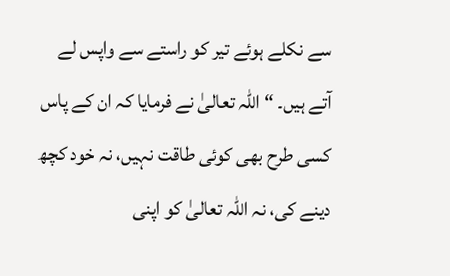سے نکلے ہوئے تیر کو راستے سے واپس لے آتے ہیں۔ “ اللہ تعالیٰ نے فرمایا کہ ان کے پاس کسی طرح بھی کوئی طاقت نہیں، نہ خود کچھ دینے کی، نہ اللہ تعالیٰ کو اپنی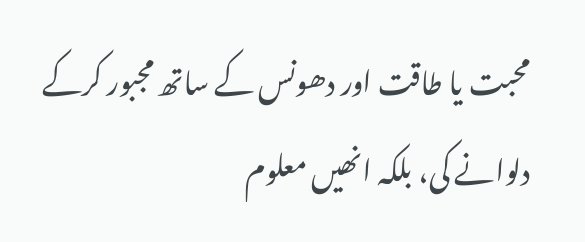محبت یا طاقت اور دھونس کے ساتھ مجبور کرکے دلوانے کی، بلکہ انھیں معلوم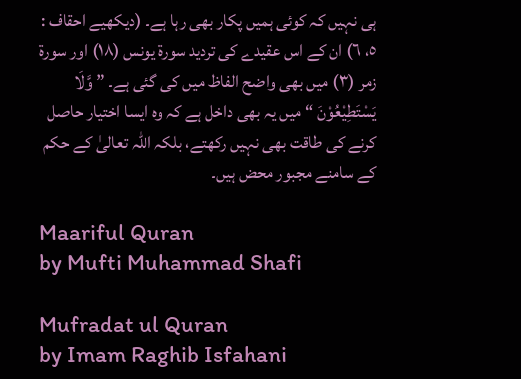ہی نہیں کہ کوئی ہمیں پکار بھی رہا ہے۔ (دیکھیے احقاف : ٥، ٦) ان کے اس عقیدے کی تردید سورة یونس (١٨) اور سورة زمر (٣) میں بھی واضح الفاظ میں کی گئی ہے۔ ” وَّلَا يَسْتَطِيْعُوْنَ “ میں یہ بھی داخل ہے کہ وہ ایسا اختیار حاصل کرنے کی طاقت بھی نہیں رکھتے، بلکہ اللہ تعالیٰ کے حکم کے سامنے مجبور محض ہیں۔

Maariful Quran
by Mufti Muhammad Shafi

Mufradat ul Quran
by Imam Raghib Isfahani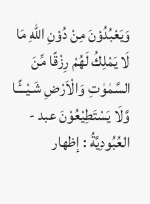وَيَعْبُدُوْنَ مِنْ دُوْنِ اللّٰهِ مَا لَا يَمْلِكُ لَهُمْ رِزْقًا مِّنَ السَّمٰوٰتِ وَالْاَرْضِ شَـيْـــًٔـا وَّلَا يَسْتَطِيْعُوْنَ عبد - العُبُودِيَّةُ : إظهار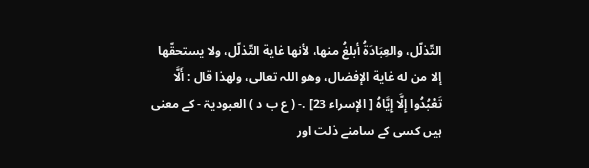التّذلّل، والعِبَادَةُ أبلغُ منها، لأنها غاية التّذلّل، ولا يستحقّها إلا من له غاية الإفضال، وهو اللہ تعالی، ولهذا قال : أَلَّا تَعْبُدُوا إِلَّا إِيَّاهُ [ الإسراء 23] .- ( ع ب د ) العبودیۃ - کے معنی ہیں کسی کے سامنے ذلت اور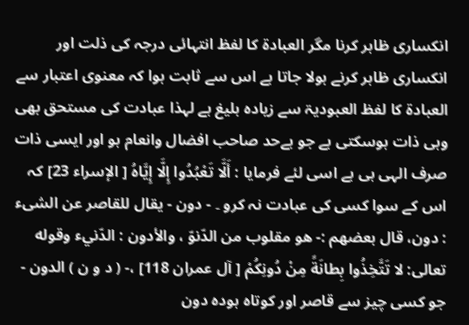انکساری ظاہر کرنا مگر العبادۃ کا لفظ انتہائی درجہ کی ذلت اور انکساری ظاہر کرنے بولا جاتا ہے اس سے ثابت ہوا کہ معنوی اعتبار سے العبادۃ کا لفظ العبودیۃ سے زیادہ بلیغ ہے لہذا عبادت کی مستحق بھی وہی ذات ہوسکتی ہے جو بےحد صاحب افضال وانعام ہو اور ایسی ذات صرف الہی ہی ہے اسی لئے فرمایا : أَلَّا تَعْبُدُوا إِلَّا إِيَّاهُ [ الإسراء 23] کہ اس کے سوا کسی کی عبادت نہ کرو ۔ - دون - يقال للقاصر عن الشیء : دون، قال بعضهم :- هو مقلوب من الدّنوّ ، والأدون : الدّنيء وقوله تعالی: لا تَتَّخِذُوا بِطانَةً مِنْ دُونِكُمْ [ آل عمران 118] ،- ( د و ن ) الدون - جو کسی چیز سے قاصر اور کوتاہ ہودہ دون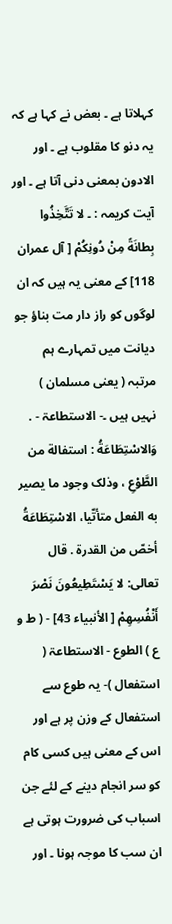کہلاتا ہے ۔ بعض نے کہا ہے کہ یہ دنو کا مقلوب ہے ۔ اور الادون بمعنی دنی آتا ہے ۔ اور آیت کریمہ : ۔ لا تَتَّخِذُوا بِطانَةً مِنْ دُونِكُمْ [ آل عمران 118] کے معنی یہ ہیں کہ ان لوگوں کو راز دار مت بناؤ جو دیانت میں تمہارے ہم مرتبہ ( یعنی مسلمان ) نہیں ہیں ۔- الاستطاعۃ - . وَالاسْتِطَاعَةُ : استفالة من الطَّوْعِ ، وذلک وجود ما يصير به الفعل متأتّيا، الاسْتِطَاعَةُ أخصّ من القدرة . قال تعالی: لا يَسْتَطِيعُونَ نَصْرَ أَنْفُسِهِمْ [ الأنبیاء 43] - ( ط و ع ) الطوع - الاستطاعۃ ( استفعال )- یہ طوع سے استفعال کے وزن پر ہے اور اس کے معنی ہیں کسی کام کو سر انجام دینے کے لئے جن اسباب کی ضرورت ہوتی ہے ان سب کا موجہ ہونا ۔ اور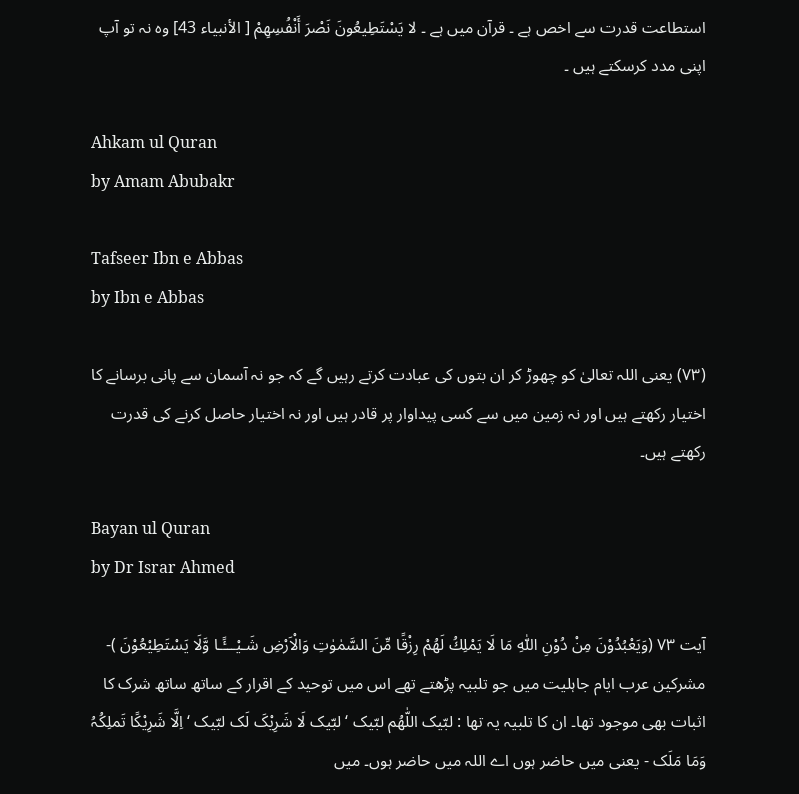استطاعت قدرت سے اخص ہے ۔ قرآن میں ہے ۔ لا يَسْتَطِيعُونَ نَصْرَ أَنْفُسِهِمْ [ الأنبیاء 43] وہ نہ تو آپ اپنی مدد کرسکتے ہیں ۔

Ahkam ul Quran
by Amam Abubakr

Tafseer Ibn e Abbas
by Ibn e Abbas

(٧٣) یعنی اللہ تعالیٰ کو چھوڑ کر ان بتوں کی عبادت کرتے رہیں گے کہ جو نہ آسمان سے پانی برسانے کا اختیار رکھتے ہیں اور نہ زمین میں سے کسی پیداوار پر قادر ہیں اور نہ اختیار حاصل کرنے کی قدرت رکھتے ہیں۔

Bayan ul Quran
by Dr Israr Ahmed

آیت ٧٣ (وَيَعْبُدُوْنَ مِنْ دُوْنِ اللّٰهِ مَا لَا يَمْلِكُ لَهُمْ رِزْقًا مِّنَ السَّمٰوٰتِ وَالْاَرْضِ شَـيْـــًٔـا وَّلَا يَسْتَطِيْعُوْنَ )- مشرکین عرب ایام جاہلیت میں جو تلبیہ پڑھتے تھے اس میں توحید کے اقرار کے ساتھ ساتھ شرک کا اثبات بھی موجود تھا۔ ان کا تلبیہ یہ تھا : لبّیک اللّٰھُم لبّیک ‘ لبّیک لَا شَرِیْکَ لَک لبّیک ‘ اِلَّا شَرِیْکًا تَملِکُہُ وَمَا مَلَک - یعنی میں حاضر ہوں اے اللہ میں حاضر ہوں۔ میں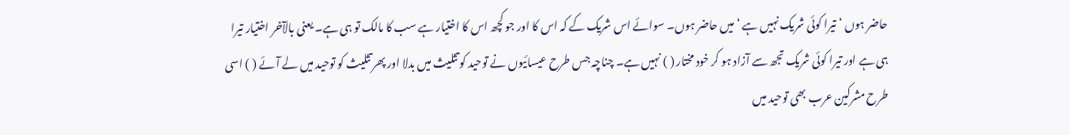حاضر ہوں ‘ تیرا کوئی شریک نہیں ہے ‘ میں حاضر ہوں۔ سوائے اس شریک کے کہ اس کا اور جو کچھ اس کا اختیار ہے سب کا مالک تو ہی ہے۔ یعنی بالآخر اختیار تیرا ہی ہے اور تیرا کوئی شریک تجھ سے آزاد ہو کر خود مختار ( ) نہیں ہے۔ چناچہ جس طرح عیسائیوں نے توحید کو تثلیث میں بدلا اور پھر تثلیث کو توحید میں لے آئے ( ) اسی طرح مشرکین عرب بھی توحید میں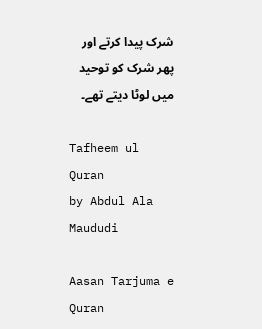شرک پیدا کرتے اور پھر شرک کو توحید میں لوٹا دیتے تھے۔

Tafheem ul Quran
by Abdul Ala Maududi

Aasan Tarjuma e Quran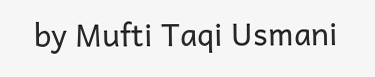by Mufti Taqi Usmani